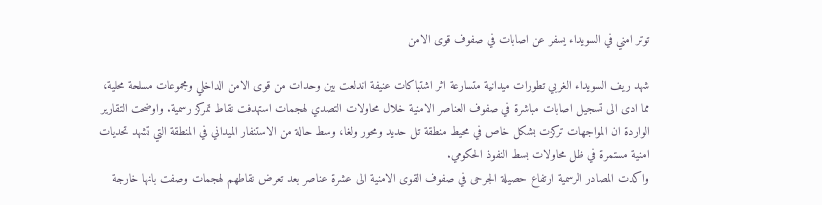توتر امني في السويداء يسفر عن اصابات في صفوف قوى الامن

شهد ريف السويداء الغربي تطورات ميدانية متسارعة اثر اشتباكات عنيفة اندلعت بين وحدات من قوى الامن الداخلي ومجموعات مسلحة محلية، مما ادى الى تسجيل اصابات مباشرة في صفوف العناصر الامنية خلال محاولات التصدي لهجمات استهدفت نقاط تمركز رسمية. واوضحت التقارير الواردة ان المواجهات تركزت بشكل خاص في محيط منطقة تل حديد ومحور ولغا، وسط حالة من الاستنفار الميداني في المنطقة التي تشهد تحديات امنية مستمرة في ظل محاولات بسط النفوذ الحكومي.
واكدت المصادر الرسمية ارتفاع حصيلة الجرحى في صفوف القوى الامنية الى عشرة عناصر بعد تعرض نقاطهم لهجمات وصفت بانها خارجة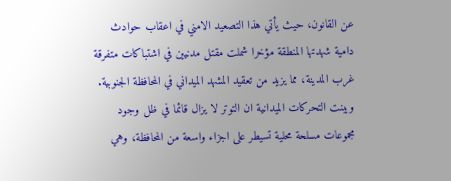عن القانون، حيث يأتي هذا التصعيد الامني في اعقاب حوادث دامية شهدتها المنطقة مؤخرا شملت مقتل مدنيين في اشتباكات متفرقة غرب المدينة، مما يزيد من تعقيد المشهد الميداني في المحافظة الجنوبية.
وبينت التحركات الميدانية ان التوتر لا يزال قائما في ظل وجود مجموعات مسلحة محلية تسيطر على اجزاء واسعة من المحافظة، وهي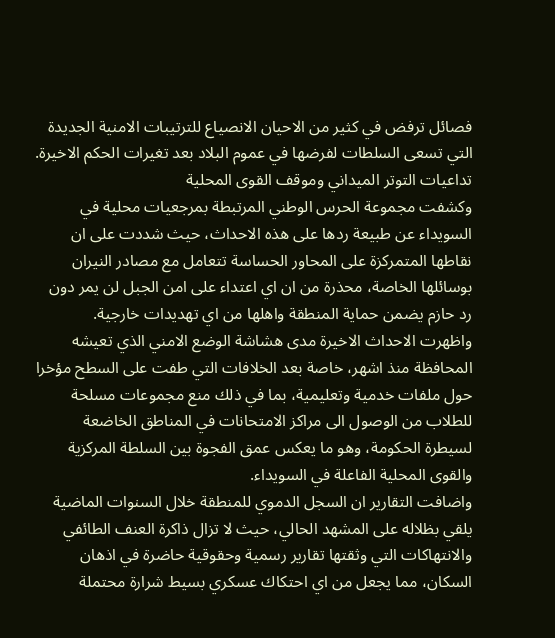فصائل ترفض في كثير من الاحيان الانصياع للترتيبات الامنية الجديدة التي تسعى السلطات لفرضها في عموم البلاد بعد تغيرات الحكم الاخيرة.
تداعيات التوتر الميداني وموقف القوى المحلية
وكشفت مجموعة الحرس الوطني المرتبطة بمرجعيات محلية في السويداء عن طبيعة ردها على هذه الاحداث، حيث شددت على ان نقاطها المتمركزة على المحاور الحساسة تتعامل مع مصادر النيران بوسائلها الخاصة، محذرة من ان اي اعتداء على امن الجبل لن يمر دون رد حازم يضمن حماية المنطقة واهلها من اي تهديدات خارجية.
واظهرت الاحداث الاخيرة مدى هشاشة الوضع الامني الذي تعيشه المحافظة منذ اشهر، خاصة بعد الخلافات التي طفت على السطح مؤخرا حول ملفات خدمية وتعليمية، بما في ذلك منع مجموعات مسلحة للطلاب من الوصول الى مراكز الامتحانات في المناطق الخاضعة لسيطرة الحكومة، وهو ما يعكس عمق الفجوة بين السلطة المركزية والقوى المحلية الفاعلة في السويداء.
واضافت التقارير ان السجل الدموي للمنطقة خلال السنوات الماضية يلقي بظلاله على المشهد الحالي، حيث لا تزال ذاكرة العنف الطائفي والانتهاكات التي وثقتها تقارير رسمية وحقوقية حاضرة في اذهان السكان، مما يجعل من اي احتكاك عسكري بسيط شرارة محتملة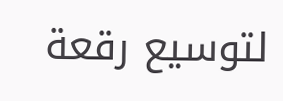لتوسيع رقعة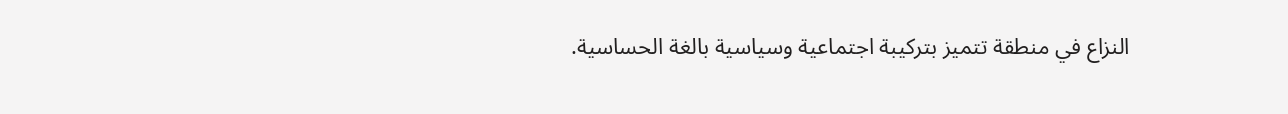النزاع في منطقة تتميز بتركيبة اجتماعية وسياسية بالغة الحساسية.